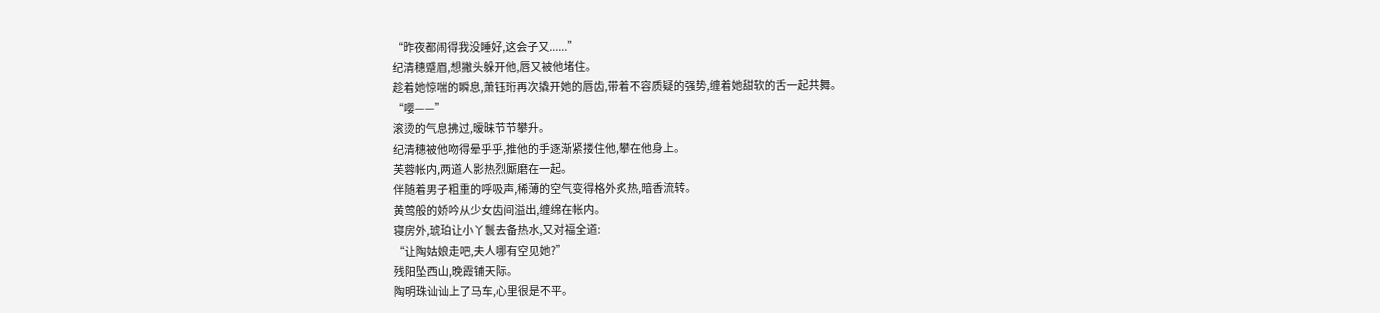“昨夜都闹得我没睡好,这会子又......”
纪清穗蹙眉,想撇头躲开他,唇又被他堵住。
趁着她惊喘的瞬息,萧钰珩再次撬开她的唇齿,带着不容质疑的强势,缠着她甜软的舌一起共舞。
“嘤——”
滚烫的气息拂过,暧昧节节攀升。
纪清穗被他吻得晕乎乎,推他的手逐渐紧搂住他,攀在他身上。
芙蓉帐内,两道人影热烈厮磨在一起。
伴随着男子粗重的呼吸声,稀薄的空气变得格外炙热,暗香流转。
黄莺般的娇吟从少女齿间溢出,缠绵在帐内。
寝房外,琥珀让小丫鬟去备热水,又对福全道:
“让陶姑娘走吧,夫人哪有空见她?”
残阳坠西山,晚霞铺天际。
陶明珠讪讪上了马车,心里很是不平。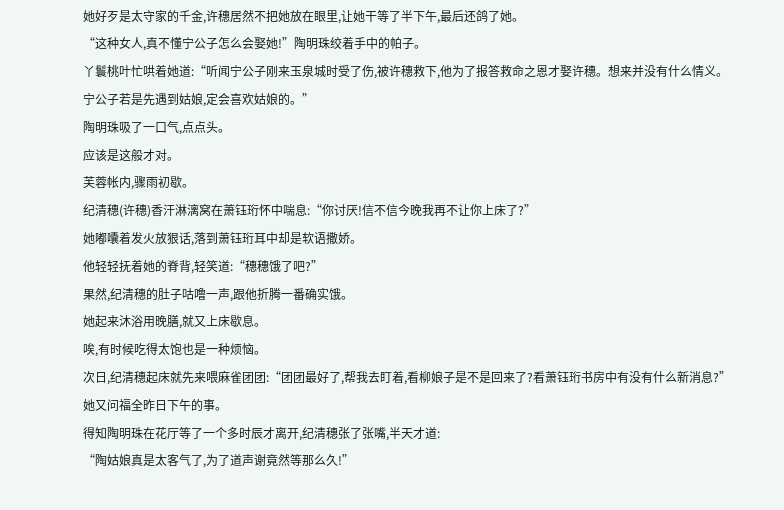她好歹是太守家的千金,许穗居然不把她放在眼里,让她干等了半下午,最后还鸽了她。
“这种女人,真不懂宁公子怎么会娶她!”陶明珠绞着手中的帕子。
丫鬟桃叶忙哄着她道:“听闻宁公子刚来玉泉城时受了伤,被许穗救下,他为了报答救命之恩才娶许穗。想来并没有什么情义。
宁公子若是先遇到姑娘,定会喜欢姑娘的。”
陶明珠吸了一口气,点点头。
应该是这般才对。
芙蓉帐内,骤雨初歇。
纪清穗(许穗)香汗淋漓窝在萧钰珩怀中喘息:“你讨厌!信不信今晚我再不让你上床了?”
她嘟囔着发火放狠话,落到萧钰珩耳中却是软语撒娇。
他轻轻抚着她的脊背,轻笑道:“穗穗饿了吧?”
果然,纪清穗的肚子咕噜一声,跟他折腾一番确实饿。
她起来沐浴用晚膳,就又上床歇息。
唉,有时候吃得太饱也是一种烦恼。
次日,纪清穗起床就先来喂麻雀团团:“团团最好了,帮我去盯着,看柳娘子是不是回来了?看萧钰珩书房中有没有什么新消息?”
她又问福全昨日下午的事。
得知陶明珠在花厅等了一个多时辰才离开,纪清穗张了张嘴,半天才道:
“陶姑娘真是太客气了,为了道声谢竟然等那么久!”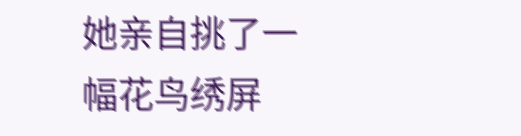她亲自挑了一幅花鸟绣屏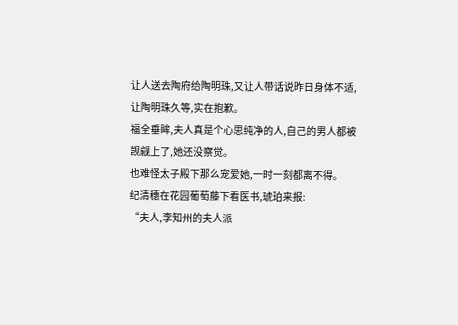让人送去陶府给陶明珠,又让人带话说昨日身体不适,让陶明珠久等,实在抱歉。
福全垂眸,夫人真是个心思纯净的人,自己的男人都被觊觎上了,她还没察觉。
也难怪太子殿下那么宠爱她,一时一刻都离不得。
纪清穗在花园葡萄藤下看医书,琥珀来报:
“夫人,李知州的夫人派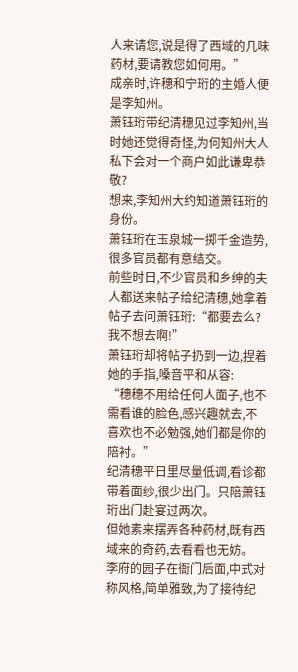人来请您,说是得了西域的几味药材,要请教您如何用。”
成亲时,许穗和宁珩的主婚人便是李知州。
萧钰珩带纪清穗见过李知州,当时她还觉得奇怪,为何知州大人私下会对一个商户如此谦卑恭敬?
想来,李知州大约知道萧钰珩的身份。
萧钰珩在玉泉城一掷千金造势,很多官员都有意结交。
前些时日,不少官员和乡绅的夫人都送来帖子给纪清穗,她拿着帖子去问萧钰珩:“都要去么?我不想去啊!”
萧钰珩却将帖子扔到一边,捏着她的手指,嗓音平和从容:
“穗穗不用给任何人面子,也不需看谁的脸色,感兴趣就去,不喜欢也不必勉强,她们都是你的陪衬。”
纪清穗平日里尽量低调,看诊都带着面纱,很少出门。只陪萧钰珩出门赴宴过两次。
但她素来摆弄各种药材,既有西域来的奇药,去看看也无妨。
李府的园子在衙门后面,中式对称风格,简单雅致,为了接待纪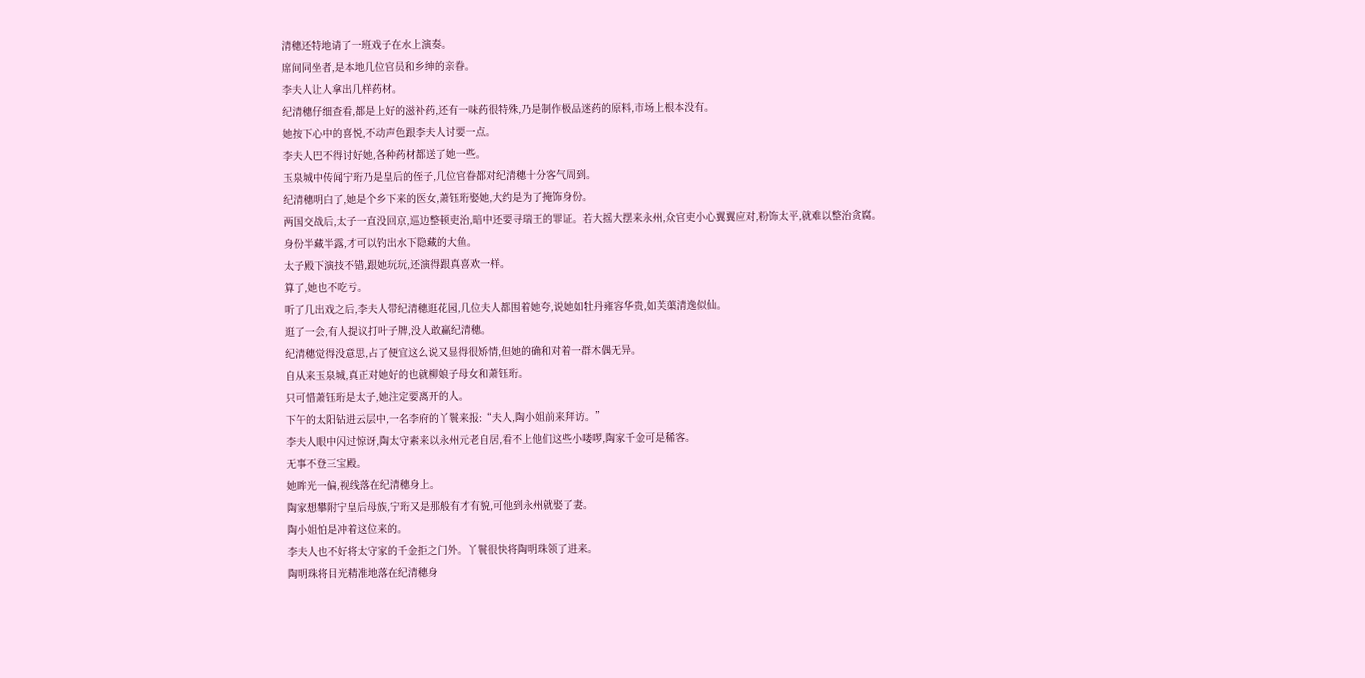清穗还特地请了一班戏子在水上演奏。
席间同坐者,是本地几位官员和乡绅的亲眷。
李夫人让人拿出几样药材。
纪清穗仔细查看,都是上好的滋补药,还有一味药很特殊,乃是制作极品迷药的原料,市场上根本没有。
她按下心中的喜悦,不动声色跟李夫人讨要一点。
李夫人巴不得讨好她,各种药材都送了她一些。
玉泉城中传闻宁珩乃是皇后的侄子,几位官眷都对纪清穗十分客气周到。
纪清穗明白了,她是个乡下来的医女,萧钰珩娶她,大约是为了掩饰身份。
两国交战后,太子一直没回京,巡边整顿吏治,暗中还要寻瑞王的罪证。若大摇大摆来永州,众官吏小心翼翼应对,粉饰太平,就难以整治贪腐。
身份半藏半露,才可以钓出水下隐藏的大鱼。
太子殿下演技不错,跟她玩玩,还演得跟真喜欢一样。
算了,她也不吃亏。
听了几出戏之后,李夫人带纪清穗逛花园,几位夫人都围着她夸,说她如牡丹雍容华贵,如芙蕖清逸似仙。
逛了一会,有人提议打叶子牌,没人敢赢纪清穗。
纪清穗觉得没意思,占了便宜这么说又显得很矫情,但她的确和对着一群木偶无异。
自从来玉泉城,真正对她好的也就柳娘子母女和萧钰珩。
只可惜萧钰珩是太子,她注定要离开的人。
下午的太阳钻进云层中,一名李府的丫鬟来报:“夫人,陶小姐前来拜访。”
李夫人眼中闪过惊讶,陶太守素来以永州元老自居,看不上他们这些小喽啰,陶家千金可是稀客。
无事不登三宝殿。
她眸光一偏,视线落在纪清穗身上。
陶家想攀附宁皇后母族,宁珩又是那般有才有貌,可他到永州就娶了妻。
陶小姐怕是冲着这位来的。
李夫人也不好将太守家的千金拒之门外。丫鬟很快将陶明珠领了进来。
陶明珠将目光精准地落在纪清穗身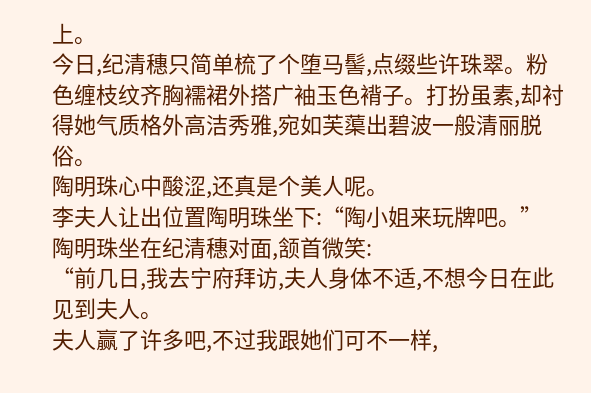上。
今日,纪清穗只简单梳了个堕马髻,点缀些许珠翠。粉色缠枝纹齐胸襦裙外搭广袖玉色褙子。打扮虽素,却衬得她气质格外高洁秀雅,宛如芙蕖出碧波一般清丽脱俗。
陶明珠心中酸涩,还真是个美人呢。
李夫人让出位置陶明珠坐下:“陶小姐来玩牌吧。”
陶明珠坐在纪清穗对面,颔首微笑:
“前几日,我去宁府拜访,夫人身体不适,不想今日在此见到夫人。
夫人赢了许多吧,不过我跟她们可不一样,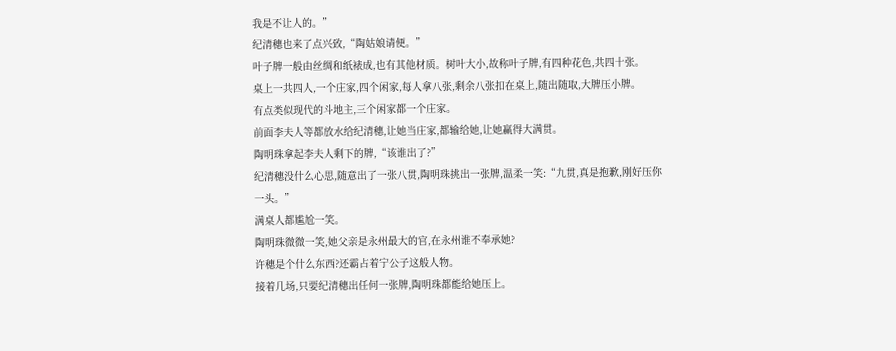我是不让人的。”
纪清穗也来了点兴致,“陶姑娘请便。”
叶子牌一般由丝绸和纸裱成,也有其他材质。树叶大小,故称叶子牌,有四种花色,共四十张。
桌上一共四人,一个庄家,四个闲家,每人拿八张,剩余八张扣在桌上,随出随取,大牌压小牌。
有点类似现代的斗地主,三个闲家都一个庄家。
前面李夫人等都放水给纪清穗,让她当庄家,都输给她,让她赢得大满贯。
陶明珠拿起李夫人剩下的牌,“该谁出了?”
纪清穗没什么心思,随意出了一张八贯,陶明珠挑出一张牌,温柔一笑:“九贯,真是抱歉,刚好压你一头。”
满桌人都尴尬一笑。
陶明珠微微一笑,她父亲是永州最大的官,在永州谁不奉承她?
许穗是个什么东西?还霸占着宁公子这般人物。
接着几场,只要纪清穗出任何一张牌,陶明珠都能给她压上。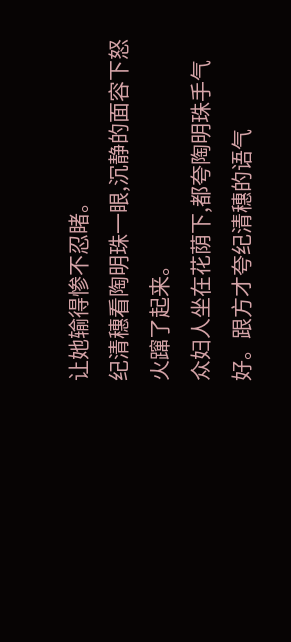让她输得惨不忍睹。
纪清穗看陶明珠一眼,沉静的面容下怒火蹿了起来。
众妇人坐在花荫下,都夸陶明珠手气好。跟方才夸纪清穗的语气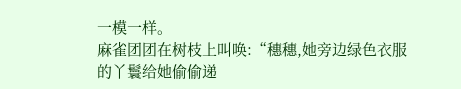一模一样。
麻雀团团在树枝上叫唤:“穗穗,她旁边绿色衣服的丫鬟给她偷偷递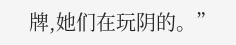牌,她们在玩阴的。”